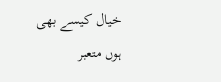خیال کیسے بھی ہوں متعبر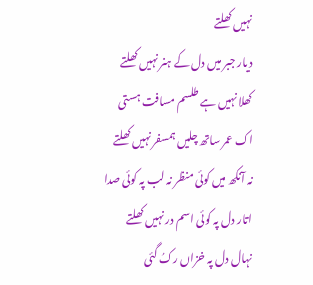نہیں کھلتے
دیار جبر میں دل کے ہنر نہیں کھلتے
کھلا نہیں ہے طلسم مسافت ہستی
اک عمر ساتھ چلیں ہمسفر نہیں کھلتے
نہ آنکھ میں کوئی منظر نہ لب پہ کوئی صدا
اتار دل پہ کوئی اسم در نہیں کھلتے
نہال دل پہ خزاں رکُ گئی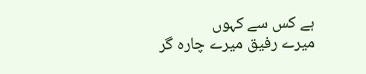ہے کس سے کہوں
میرے رفیق میرے چارہ گر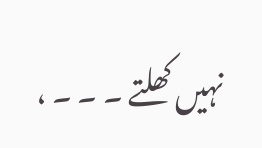نہیں کھلتے ۔ ۔ ۔ ،